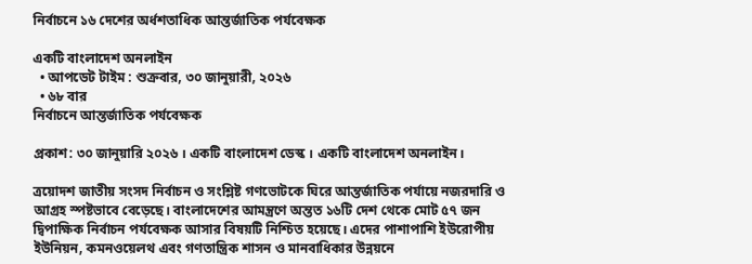নির্বাচনে ১৬ দেশের অর্ধশতাধিক আন্তর্জাতিক পর্যবেক্ষক

একটি বাংলাদেশ অনলাইন
  • আপডেট টাইম : শুক্রবার, ৩০ জানুয়ারী, ২০২৬
  • ৬৮ বার
নির্বাচনে আন্তর্জাতিক পর্যবেক্ষক

প্রকাশ: ৩০ জানুয়ারি ২০২৬ । একটি বাংলাদেশ ডেস্ক । একটি বাংলাদেশ অনলাইন।

ত্রয়োদশ জাতীয় সংসদ নির্বাচন ও সংশ্লিষ্ট গণভোটকে ঘিরে আন্তর্জাতিক পর্যায়ে নজরদারি ও আগ্রহ স্পষ্টভাবে বেড়েছে। বাংলাদেশের আমন্ত্রণে অন্তত ১৬টি দেশ থেকে মোট ৫৭ জন দ্বিপাক্ষিক নির্বাচন পর্যবেক্ষক আসার বিষয়টি নিশ্চিত হয়েছে। এদের পাশাপাশি ইউরোপীয় ইউনিয়ন, কমনওয়েলথ এবং গণতান্ত্রিক শাসন ও মানবাধিকার উন্নয়নে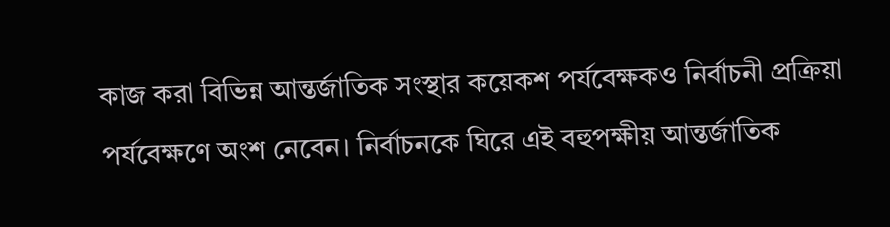কাজ করা বিভিন্ন আন্তর্জাতিক সংস্থার কয়েকশ পর্যবেক্ষকও নির্বাচনী প্রক্রিয়া পর্যবেক্ষণে অংশ নেবেন। নির্বাচনকে ঘিরে এই বহুপক্ষীয় আন্তর্জাতিক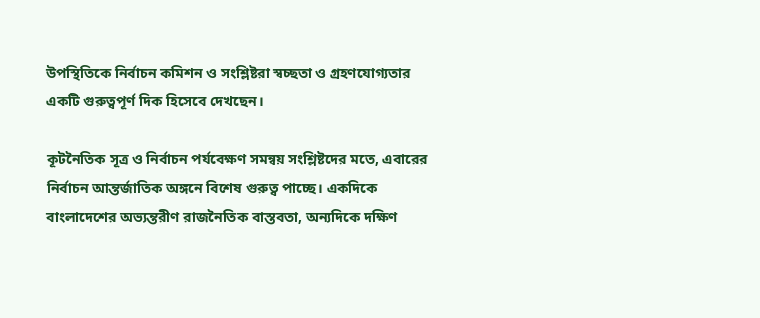উপস্থিতিকে নির্বাচন কমিশন ও সংশ্লিষ্টরা স্বচ্ছতা ও গ্রহণযোগ্যতার একটি গুরুত্বপূর্ণ দিক হিসেবে দেখছেন।

কূটনৈতিক সূত্র ও নির্বাচন পর্যবেক্ষণ সমন্বয় সংশ্লিষ্টদের মতে, এবারের নির্বাচন আন্তর্জাতিক অঙ্গনে বিশেষ গুরুত্ব পাচ্ছে। একদিকে বাংলাদেশের অভ্যন্তরীণ রাজনৈতিক বাস্তবতা, অন্যদিকে দক্ষিণ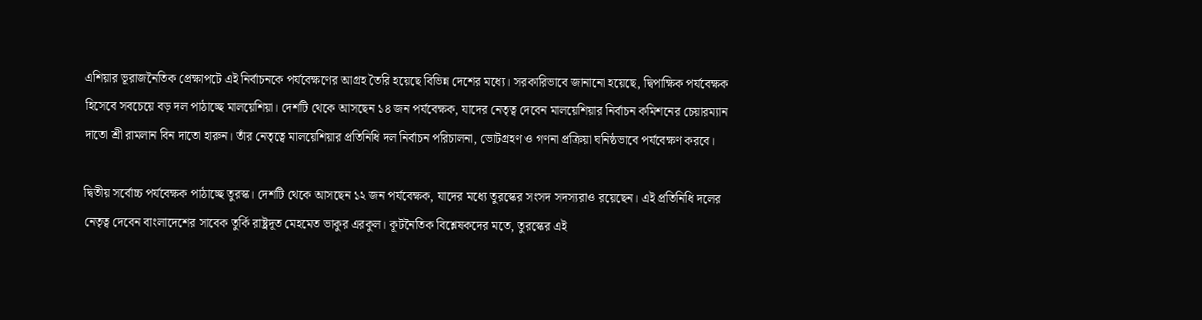এশিয়ার ভূরাজনৈতিক প্রেক্ষাপটে এই নির্বাচনকে পর্যবেক্ষণের আগ্রহ তৈরি হয়েছে বিভিন্ন দেশের মধ্যে। সরকারিভাবে জানানো হয়েছে, দ্বিপাক্ষিক পর্যবেক্ষক হিসেবে সবচেয়ে বড় দল পাঠাচ্ছে মালয়েশিয়া। দেশটি থেকে আসছেন ১৪ জন পর্যবেক্ষক, যাদের নেতৃত্ব দেবেন মালয়েশিয়ার নির্বাচন কমিশনের চেয়ারম্যান দাতো শ্রী রামলান বিন দাতো হারুন। তাঁর নেতৃত্বে মালয়েশিয়ার প্রতিনিধি দল নির্বাচন পরিচালনা, ভোটগ্রহণ ও গণনা প্রক্রিয়া ঘনিষ্ঠভাবে পর্যবেক্ষণ করবে।

দ্বিতীয় সর্বোচ্চ পর্যবেক্ষক পাঠাচ্ছে তুরস্ক। দেশটি থেকে আসছেন ১২ জন পর্যবেক্ষক, যাদের মধ্যে তুরস্কের সংসদ সদস্যরাও রয়েছেন। এই প্রতিনিধি দলের নেতৃত্ব দেবেন বাংলাদেশের সাবেক তুর্কি রাষ্ট্রদূত মেহমেত ভাকুর এরকুল। কূটনৈতিক বিশ্লেষকদের মতে, তুরস্কের এই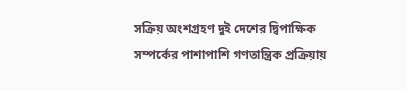সক্রিয় অংশগ্রহণ দুই দেশের দ্বিপাক্ষিক সম্পর্কের পাশাপাশি গণতান্ত্রিক প্রক্রিয়ায়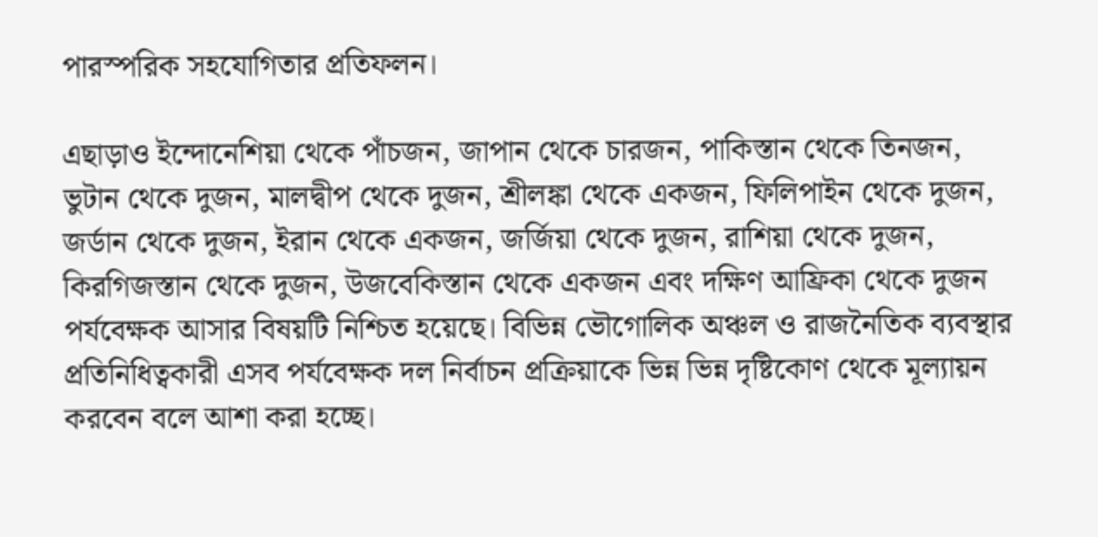পারস্পরিক সহযোগিতার প্রতিফলন।

এছাড়াও ইন্দোনেশিয়া থেকে পাঁচজন, জাপান থেকে চারজন, পাকিস্তান থেকে তিনজন, ভুটান থেকে দুজন, মালদ্বীপ থেকে দুজন, শ্রীলঙ্কা থেকে একজন, ফিলিপাইন থেকে দুজন, জর্ডান থেকে দুজন, ইরান থেকে একজন, জর্জিয়া থেকে দুজন, রাশিয়া থেকে দুজন, কিরগিজস্তান থেকে দুজন, উজবেকিস্তান থেকে একজন এবং দক্ষিণ আফ্রিকা থেকে দুজন পর্যবেক্ষক আসার বিষয়টি নিশ্চিত হয়েছে। বিভিন্ন ভৌগোলিক অঞ্চল ও রাজনৈতিক ব্যবস্থার প্রতিনিধিত্বকারী এসব পর্যবেক্ষক দল নির্বাচন প্রক্রিয়াকে ভিন্ন ভিন্ন দৃষ্টিকোণ থেকে মূল্যায়ন করবেন বলে আশা করা হচ্ছে।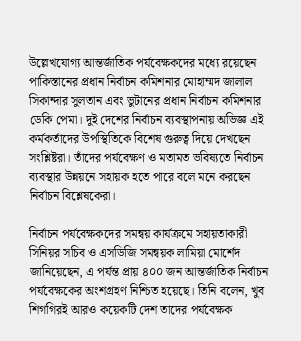উল্লেখযোগ্য আন্তর্জাতিক পর্যবেক্ষকদের মধ্যে রয়েছেন পাকিস্তানের প্রধান নির্বাচন কমিশনার মোহাম্মদ জালাল সিকান্দার সুলতান এবং ভুটানের প্রধান নির্বাচন কমিশনার ডেকি পেমা। দুই দেশের নির্বাচন ব্যবস্থাপনায় অভিজ্ঞ এই কর্মকর্তাদের উপস্থিতিকে বিশেষ গুরুত্ব দিয়ে দেখছেন সংশ্লিষ্টরা। তাঁদের পর্যবেক্ষণ ও মতামত ভবিষ্যতে নির্বাচন ব্যবস্থার উন্নয়নে সহায়ক হতে পারে বলে মনে করছেন নির্বাচন বিশ্লেষকেরা।

নির্বাচন পর্যবেক্ষকদের সমন্বয় কার্যক্রমে সহায়তাকারী সিনিয়র সচিব ও এসডিজি সমন্বয়ক লামিয়া মোর্শেদ জানিয়েছেন, এ পর্যন্ত প্রায় ৪০০ জন আন্তর্জাতিক নির্বাচন পর্যবেক্ষকের অংশগ্রহণ নিশ্চিত হয়েছে। তিনি বলেন, খুব শিগগিরই আরও কয়েকটি দেশ তাদের পর্যবেক্ষক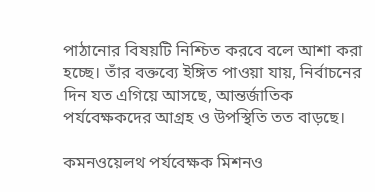পাঠানোর বিষয়টি নিশ্চিত করবে বলে আশা করা হচ্ছে। তাঁর বক্তব্যে ইঙ্গিত পাওয়া যায়, নির্বাচনের দিন যত এগিয়ে আসছে, আন্তর্জাতিক পর্যবেক্ষকদের আগ্রহ ও উপস্থিতি তত বাড়ছে।

কমনওয়েলথ পর্যবেক্ষক মিশনও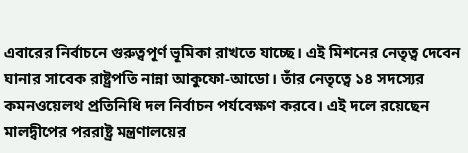এবারের নির্বাচনে গুরুত্বপূর্ণ ভূমিকা রাখতে যাচ্ছে। এই মিশনের নেতৃত্ব দেবেন ঘানার সাবেক রাষ্ট্রপতি নান্না আকুফো-আডো। তাঁর নেতৃত্বে ১৪ সদস্যের কমনওয়েলথ প্রতিনিধি দল নির্বাচন পর্যবেক্ষণ করবে। এই দলে রয়েছেন মালদ্বীপের পররাষ্ট্র মন্ত্রণালয়ের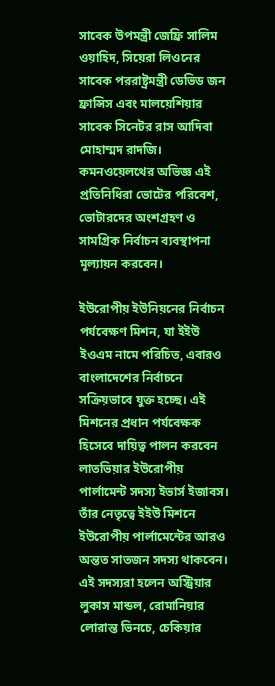সাবেক উপমন্ত্রী জেফ্রি সালিম ওয়াহিদ, সিয়েরা লিওনের সাবেক পররাষ্ট্রমন্ত্রী ডেভিড জন ফ্রান্সিস এবং মালয়েশিয়ার সাবেক সিনেটর রাস আদিবা মোহাম্মদ রাদজি। কমনওয়েলথের অভিজ্ঞ এই প্রতিনিধিরা ভোটের পরিবেশ, ভোটারদের অংশগ্রহণ ও সামগ্রিক নির্বাচন ব্যবস্থাপনা মূল্যায়ন করবেন।

ইউরোপীয় ইউনিয়নের নির্বাচন পর্যবেক্ষণ মিশন, যা ইইউ ইওএম নামে পরিচিত, এবারও বাংলাদেশের নির্বাচনে সক্রিয়ভাবে যুক্ত হচ্ছে। এই মিশনের প্রধান পর্যবেক্ষক হিসেবে দায়িত্ব পালন করবেন লাতভিয়ার ইউরোপীয় পার্লামেন্ট সদস্য ইভার্স ইজাবস। তাঁর নেতৃত্বে ইইউ মিশনে ইউরোপীয় পার্লামেন্টের আরও অন্তত সাতজন সদস্য থাকবেন। এই সদস্যরা হলেন অস্ট্রিয়ার লুকাস মান্ডল, রোমানিয়ার লোরান্ত ভিনচে, চেকিয়ার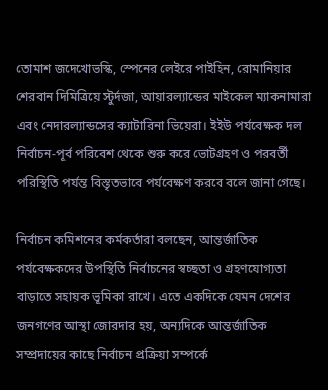তোমাশ জদেখোভস্কি, স্পেনের লেইরে পাইহিন, রোমানিয়ার শেরবান দিমিত্রিয়ে স্টুর্দজা, আয়ারল্যান্ডের মাইকেল ম্যাকনামারা এবং নেদারল্যান্ডসের ক্যাটারিনা ভিয়েরা। ইইউ পর্যবেক্ষক দল নির্বাচন-পূর্ব পরিবেশ থেকে শুরু করে ভোটগ্রহণ ও পরবর্তী পরিস্থিতি পর্যন্ত বিস্তৃতভাবে পর্যবেক্ষণ করবে বলে জানা গেছে।

নির্বাচন কমিশনের কর্মকর্তারা বলছেন, আন্তর্জাতিক পর্যবেক্ষকদের উপস্থিতি নির্বাচনের স্বচ্ছতা ও গ্রহণযোগ্যতা বাড়াতে সহায়ক ভূমিকা রাখে। এতে একদিকে যেমন দেশের জনগণের আস্থা জোরদার হয়, অন্যদিকে আন্তর্জাতিক সম্প্রদায়ের কাছে নির্বাচন প্রক্রিয়া সম্পর্কে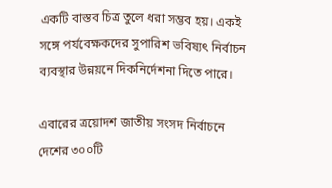একটি বাস্তব চিত্র তুলে ধরা সম্ভব হয়। একই সঙ্গে পর্যবেক্ষকদের সুপারিশ ভবিষ্যৎ নির্বাচন ব্যবস্থার উন্নয়নে দিকনির্দেশনা দিতে পারে।

এবারের ত্রয়োদশ জাতীয় সংসদ নির্বাচনে দেশের ৩০০টি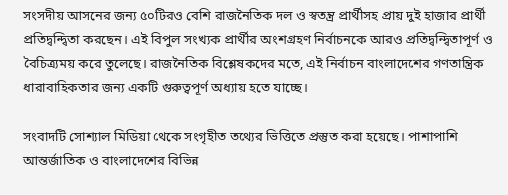সংসদীয় আসনের জন্য ৫০টিরও বেশি রাজনৈতিক দল ও স্বতন্ত্র প্রার্থীসহ প্রায় দুই হাজার প্রার্থী প্রতিদ্বন্দ্বিতা করছেন। এই বিপুল সংখ্যক প্রার্থীর অংশগ্রহণ নির্বাচনকে আরও প্রতিদ্বন্দ্বিতাপূর্ণ ও বৈচিত্র্যময় করে তুলেছে। রাজনৈতিক বিশ্লেষকদের মতে, এই নির্বাচন বাংলাদেশের গণতান্ত্রিক ধারাবাহিকতার জন্য একটি গুরুত্বপূর্ণ অধ্যায় হতে যাচ্ছে।

সংবাদটি সোশ্যাল মিডিয়া থেকে সংগৃহীত তথ্যের ভিত্তিতে প্রস্তুত করা হয়েছে। পাশাপাশি আন্তর্জাতিক ও বাংলাদেশের বিভিন্ন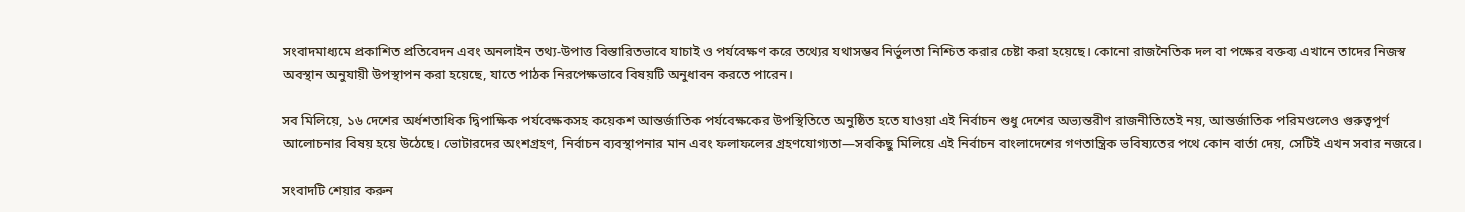সংবাদমাধ্যমে প্রকাশিত প্রতিবেদন এবং অনলাইন তথ্য-উপাত্ত বিস্তারিতভাবে যাচাই ও পর্যবেক্ষণ করে তথ্যের যথাসম্ভব নির্ভুলতা নিশ্চিত করার চেষ্টা করা হয়েছে। কোনো রাজনৈতিক দল বা পক্ষের বক্তব্য এখানে তাদের নিজস্ব অবস্থান অনুযায়ী উপস্থাপন করা হয়েছে, যাতে পাঠক নিরপেক্ষভাবে বিষয়টি অনুধাবন করতে পারেন।

সব মিলিয়ে, ১৬ দেশের অর্ধশতাধিক দ্বিপাক্ষিক পর্যবেক্ষকসহ কয়েকশ আন্তর্জাতিক পর্যবেক্ষকের উপস্থিতিতে অনুষ্ঠিত হতে যাওয়া এই নির্বাচন শুধু দেশের অভ্যন্তরীণ রাজনীতিতেই নয়, আন্তর্জাতিক পরিমণ্ডলেও গুরুত্বপূর্ণ আলোচনার বিষয় হয়ে উঠেছে। ভোটারদের অংশগ্রহণ, নির্বাচন ব্যবস্থাপনার মান এবং ফলাফলের গ্রহণযোগ্যতা—সবকিছু মিলিয়ে এই নির্বাচন বাংলাদেশের গণতান্ত্রিক ভবিষ্যতের পথে কোন বার্তা দেয়, সেটিই এখন সবার নজরে।

সংবাদটি শেয়ার করুন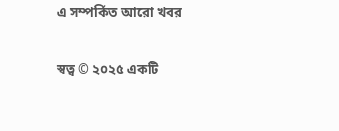এ সম্পর্কিত আরো খবর

স্বত্ব © ২০২৫ একটি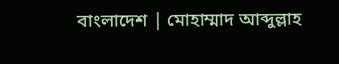বাংলাদেশ | মোহাম্মাদ আব্দুল্লাহ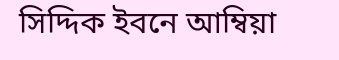সিদ্দিক ইবনে আম্বিয়া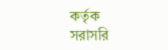কর্তৃক সরাসরি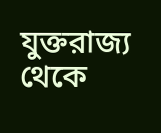যুক্তরাজ্য থেকে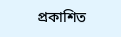প্রকাশিত